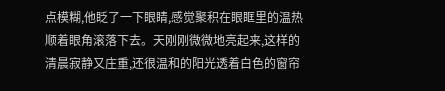点模糊,他眨了一下眼睛,感觉聚积在眼眶里的温热顺着眼角滚落下去。天刚刚微微地亮起来,这样的清晨寂静又庄重,还很温和的阳光透着白色的窗帘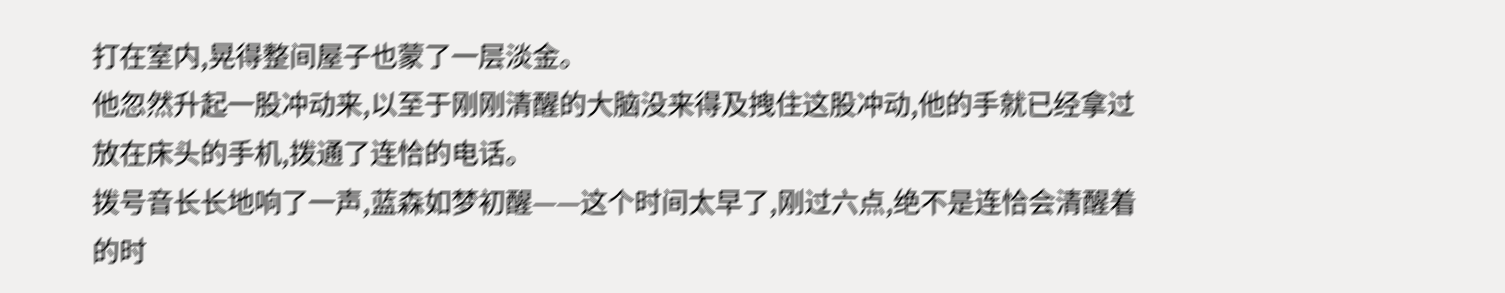打在室内,晃得整间屋子也蒙了一层淡金。
他忽然升起一股冲动来,以至于刚刚清醒的大脑没来得及拽住这股冲动,他的手就已经拿过放在床头的手机,拨通了连恰的电话。
拨号音长长地响了一声,蓝森如梦初醒——这个时间太早了,刚过六点,绝不是连恰会清醒着的时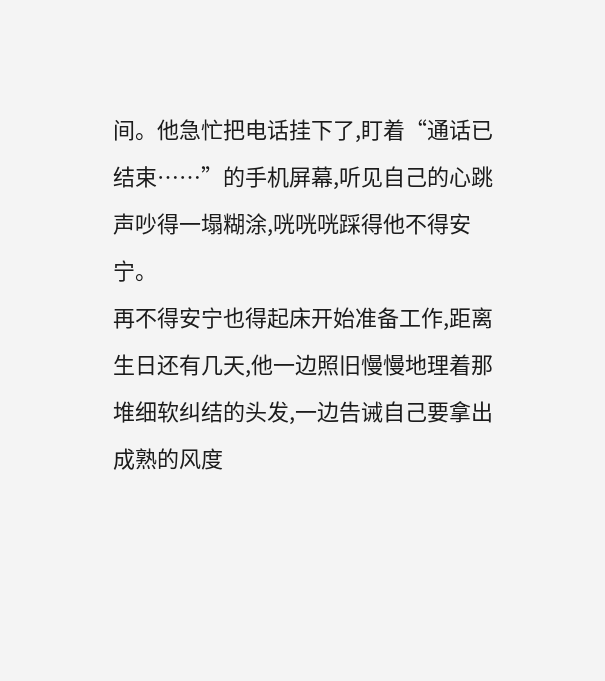间。他急忙把电话挂下了,盯着“通话已结束……”的手机屏幕,听见自己的心跳声吵得一塌糊涂,咣咣咣踩得他不得安宁。
再不得安宁也得起床开始准备工作,距离生日还有几天,他一边照旧慢慢地理着那堆细软纠结的头发,一边告诫自己要拿出成熟的风度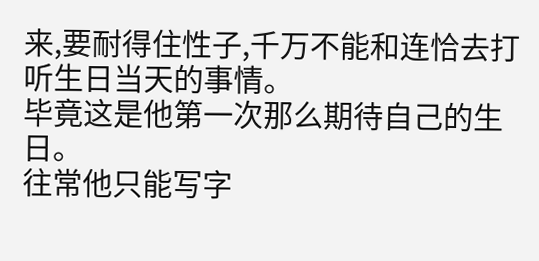来,要耐得住性子,千万不能和连恰去打听生日当天的事情。
毕竟这是他第一次那么期待自己的生日。
往常他只能写字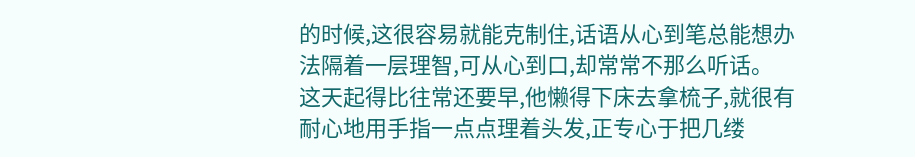的时候,这很容易就能克制住,话语从心到笔总能想办法隔着一层理智,可从心到口,却常常不那么听话。
这天起得比往常还要早,他懒得下床去拿梳子,就很有耐心地用手指一点点理着头发,正专心于把几缕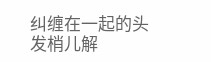纠缠在一起的头发梢儿解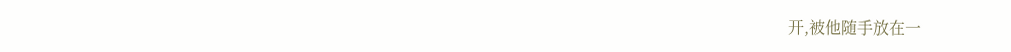开,被他随手放在一